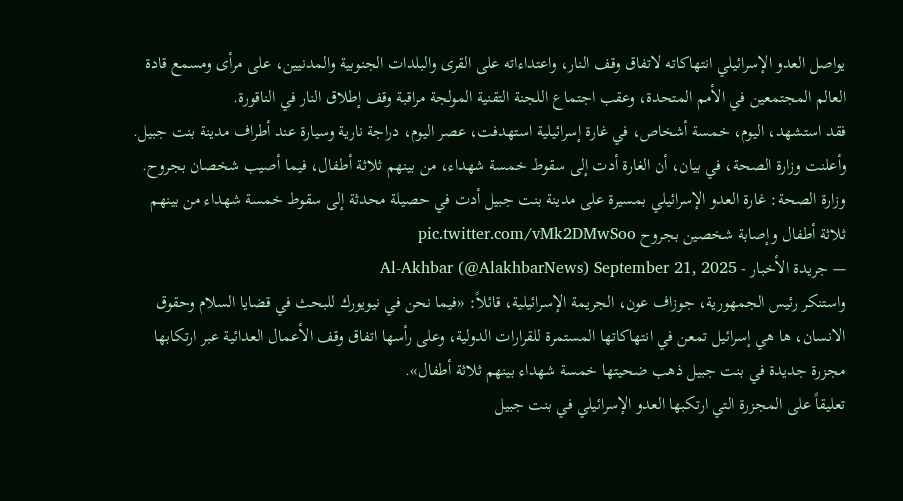يواصل العدو الإسرائيلي انتهاكاته لاتفاق وقف النار، واعتداءاته على القرى والبلدات الجنوبية والمدنيين، على مرأى ومسمع قادة العالم المجتمعين في الأمم المتحدة، وعقب اجتماع اللجنة التقنية المولجة مراقبة وقف إطلاق النار في الناقورة.
فقد استشهد، اليوم، خمسة أشخاص، في غارة إسرائيلية استهدفت، عصر اليوم، دراجة نارية وسيارة عند أطراف مدينة بنت جبيل.
وأعلنت وزارة الصحة، في بيان، أن الغارة أدت إلى سقوط خمسة شهداء، من بينهم ثلاثة أطفال، فيما أصيب شخصان بجروح.
وزارة الصحة: غارة العدو الإسرائيلي بمسيرة على مدينة بنت جبيل أدت في حصيلة محدثة إلى سقوط خمسة شهداء من بينهم ثلاثة أطفال وإصابة شخصين بجروح pic.twitter.com/vMk2DMwSoo
— جريدة الأخبار - Al-Akhbar (@AlakhbarNews) September 21, 2025
واستنكر رئيس الجمهورية، جوزاف عون، الجريمة الإسرائيلية، قائلاً: «فيما نحن في نيويورك للبحث في قضايا السلام وحقوق الانسان، ها هي إسرائيل تمعن في انتهاكاتها المستمرة للقرارات الدولية، وعلى رأسها اتفاق وقف الأعمال العدائية عبر ارتكابها مجزرة جديدة في بنت جبيل ذهب ضحيتها خمسة شهداء بينهم ثلاثة أطفال».
تعليقاً على المجزرة التي ارتكبها العدو الإسرائيلي في بنت جبيل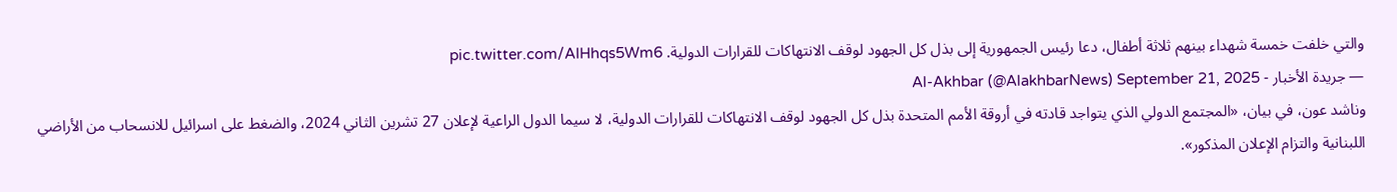والتي خلفت خمسة شهداء بينهم ثلاثة أطفال، دعا رئيس الجمهورية إلى بذل كل الجهود لوقف الانتهاكات للقرارات الدولية. pic.twitter.com/AIHhqs5Wm6
— جريدة الأخبار - Al-Akhbar (@AlakhbarNews) September 21, 2025
وناشد عون، في بيان، «المجتمع الدولي الذي يتواجد قادته في أروقة الأمم المتحدة بذل كل الجهود لوقف الانتهاكات للقرارات الدولية، لا سيما الدول الراعية لإعلان 27 تشرين الثاني 2024، والضغط على اسرائيل للانسحاب من الأراضي اللبنانية والتزام الإعلان المذكور».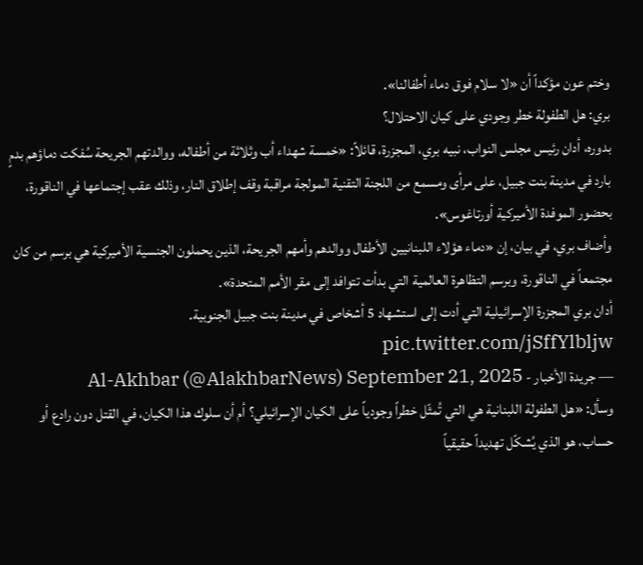وختم عون مؤكداً أن «لا سلام فوق دماء أطفالنا».
بري: هل الطفولة خطر وجودي على كيان الاحتلال؟
بدوره، أدان رئيس مجلس النواب، نبيه بري، المجزرة، قائلاً: «خمسة شهداء أب وثلاثة من أطفاله، ووالدتهم الجريحة سُفكت دماؤهم بدمٍ بارد في مدينة بنت جبيل، على مرأى ومسمع من اللجنة التقنية المولجة مراقبة وقف إطلاق النار، وذلك عقب إجتماعها في الناقورة، بحضور الموفدة الأميركية أورتاغوس».
وأضاف بري، في بيان، إن «دماء هؤلاء اللبنانيين الأطفال ووالدهم وأمهم الجريحة، الذين يحملون الجنسية الأميركية هي برسم من كان مجتمعاً في الناقورة، وبرسم التظاهرة العالمية التي بدأت تتوافد إلى مقر الأمم المتحدة».
أدان بري المجزرة الإسرائيلية التي أدت إلى استشهاد 5 أشخاص في مدينة بنت جبيل الجنوبية. pic.twitter.com/jSffYlbljw
— جريدة الأخبار - Al-Akhbar (@AlakhbarNews) September 21, 2025
وسأل: «هل الطفولة اللبنانية هي التي تُمثّل خطراً وجودياً على الكيان الإسرائيلي؟ أم أن سلوك هذا الكيان، في القتل دون رادع أو حساب، هو الذي يُشكّل تهديداً حقيقياً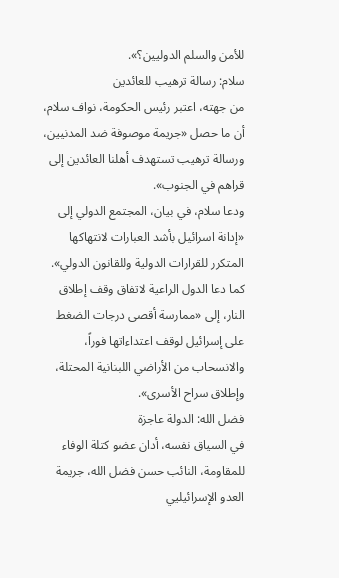للأمن والسلم الدوليين؟».
سلام: رسالة ترهيب للعائدين
من جهته، اعتبر رئيس الحكومة، نواف سلام، أن ما حصل «جريمة موصوفة ضد المدنيين، ورسالة ترهيب تستهدف أهلنا العائدين إلى قراهم في الجنوب».
ودعا سلام، في بيان، المجتمع الدولي إلى «إدانة اسرائيل بأشد العبارات لانتهاكها المتكرر للقرارات الدولية وللقانون الدولي».
كما دعا الدول الراعية لاتفاق وقف إطلاق النار، إلى «ممارسة أقصى درجات الضغط على إسرائيل لوقف اعتداءاتها فوراً، والانسحاب من الأراضي اللبنانية المحتلة، وإطلاق سراح الأسرى».
فضل الله: الدولة عاجزة
في السياق نفسه، أدان عضو كتلة الوفاء للمقاومة، النائب حسن فضل الله، جريمة العدو الإسرائيليي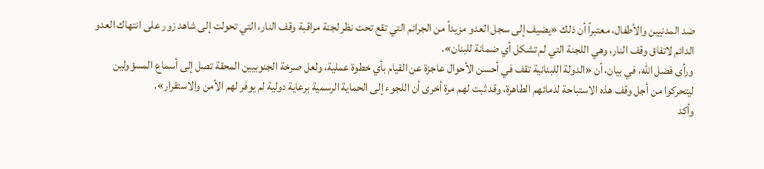ضد المدنيين والأطفال، معتبراً أن ذلك «يضيف إلى سجل العدو مزيداً من الجرائم التي تقع تحت نظر لجنة مراقبة وقف النار، التي تحولت إلى شاهد زور على انتهاك العدو الدائم لاتفاق وقف النار، وهي اللجنة التي لم تشكل أي ضمانة للبنان».
ورأى فضل الله، في بيان، أن «الدولة اللبنانية تقف في أحسن الأحوال عاجزة عن القيام بأي خطوة عملية، ولعل صرخة الجنوبيين المحقة تصل إلى أسماع المسؤولين ليتحركوا من أجل وقف هذه الاستباحة لدمائهم الطاهرة، وقد ثبت لهم مرة أخرى أن اللجوء إلى الحماية الرسمية برعاية دولية لم يوفر لهم الأمن والاستقرار».
وأكد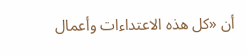أن «كل هذه الاعتداءات وأعمال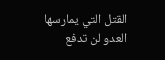القتل التي يمارسها العدو لن تدفع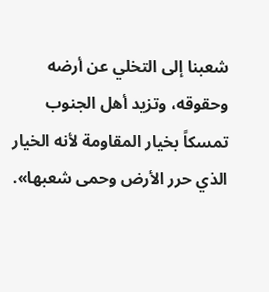شعبنا إلى التخلي عن أرضه وحقوقه، وتزيد أهل الجنوب تمسكاً بخيار المقاومة لأنه الخيار الذي حرر الأرض وحمى شعبها».